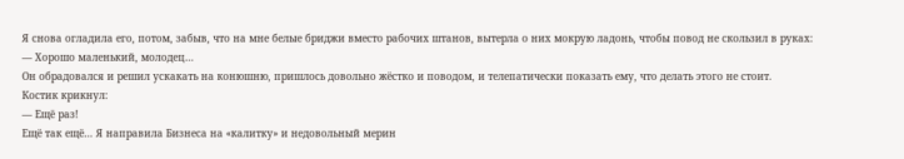Я снова огладила его, потом, забыв, что на мне белые бриджи вместо рабочих штанов, вытерла о них мокрую ладонь, чтобы повод не скользил в руках:
— Хорошо маленький, молодец…
Он обрадовался и решил ускакать на конюшню, пришлось довольно жёстко и поводом, и телепатически показать ему, что делать этого не стоит.
Костик крикнул:
— Ещё раз!
Ещё так ещё… Я направила Бизнеса на «калитку» и недовольный мерин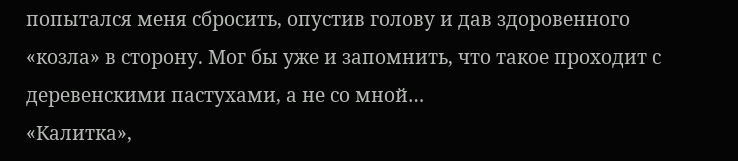попытался меня сбросить, опустив голову и дав здоровенного «козла» в сторону. Мог бы уже и запомнить, что такое проходит с деревенскими пастухами, а не со мной…
«Калитка»,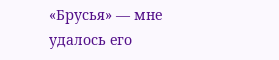«Брусья» — мне удалось его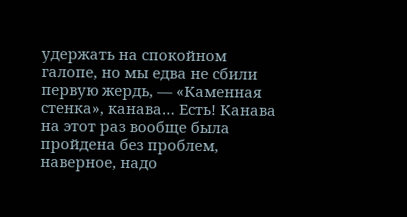удержать на спокойном галопе, но мы едва не сбили первую жердь, — «Каменная стенка», канава… Есть! Канава на этот раз вообще была пройдена без проблем, наверное, надо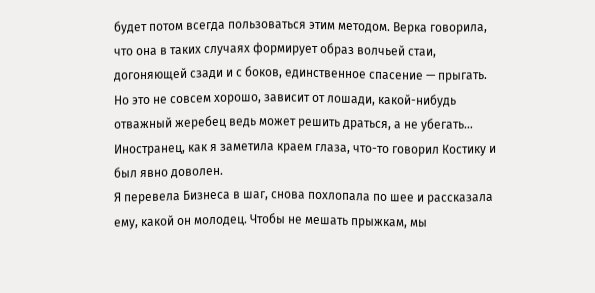будет потом всегда пользоваться этим методом. Верка говорила, что она в таких случаях формирует образ волчьей стаи, догоняющей сзади и с боков, единственное спасение — прыгать. Но это не совсем хорошо, зависит от лошади, какой-нибудь отважный жеребец ведь может решить драться, а не убегать…
Иностранец, как я заметила краем глаза, что-то говорил Костику и был явно доволен.
Я перевела Бизнеса в шаг, снова похлопала по шее и рассказала ему, какой он молодец. Чтобы не мешать прыжкам, мы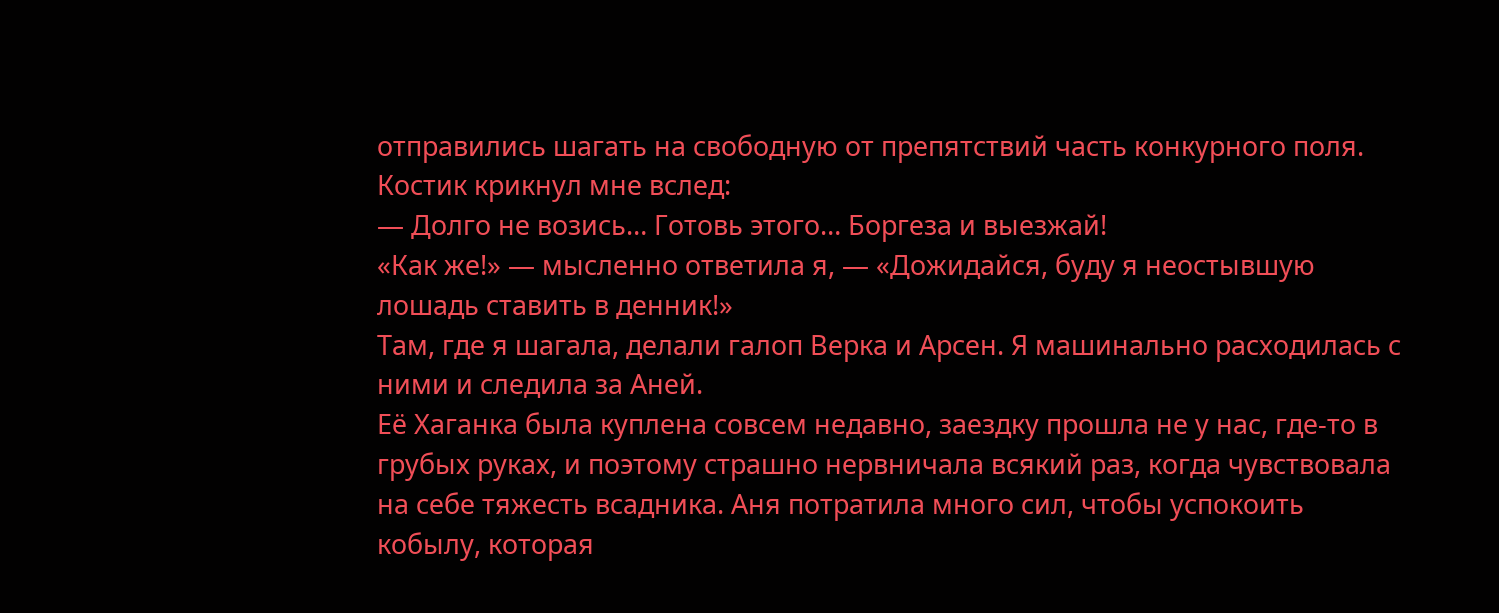отправились шагать на свободную от препятствий часть конкурного поля. Костик крикнул мне вслед:
— Долго не возись… Готовь этого… Боргеза и выезжай!
«Как же!» — мысленно ответила я, — «Дожидайся, буду я неостывшую лошадь ставить в денник!»
Там, где я шагала, делали галоп Верка и Арсен. Я машинально расходилась с ними и следила за Аней.
Её Хаганка была куплена совсем недавно, заездку прошла не у нас, где-то в грубых руках, и поэтому страшно нервничала всякий раз, когда чувствовала на себе тяжесть всадника. Аня потратила много сил, чтобы успокоить кобылу, которая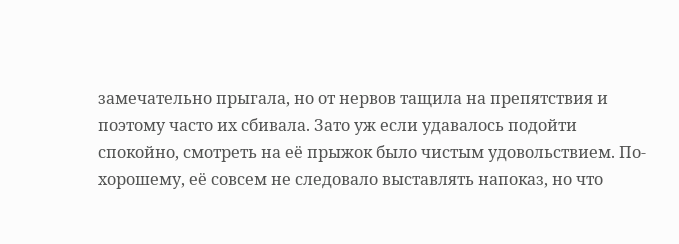замечательно прыгала, но от нервов тащила на препятствия и поэтому часто их сбивала. Зато уж если удавалось подойти спокойно, смотреть на её прыжок было чистым удовольствием. По-хорошему, её совсем не следовало выставлять напоказ, но что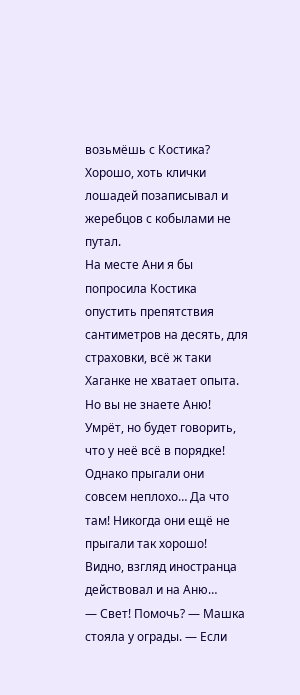возьмёшь с Костика? Хорошо, хоть клички лошадей позаписывал и жеребцов с кобылами не путал.
На месте Ани я бы попросила Костика опустить препятствия сантиметров на десять, для страховки, всё ж таки Хаганке не хватает опыта. Но вы не знаете Аню! Умрёт, но будет говорить, что у неё всё в порядке!
Однако прыгали они совсем неплохо… Да что там! Никогда они ещё не прыгали так хорошо! Видно, взгляд иностранца действовал и на Аню…
— Свет! Помочь? — Машка стояла у ограды. — Если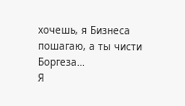хочешь, я Бизнеса пошагаю, а ты чисти Боргеза…
Я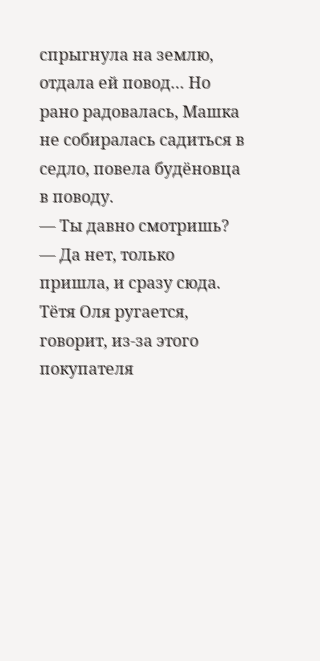спрыгнула на землю, отдала ей повод… Но рано радовалась, Машка не собиралась садиться в седло, повела будёновца в поводу.
— Ты давно смотришь?
— Да нет, только пришла, и сразу сюда. Тётя Оля ругается, говорит, из-за этого покупателя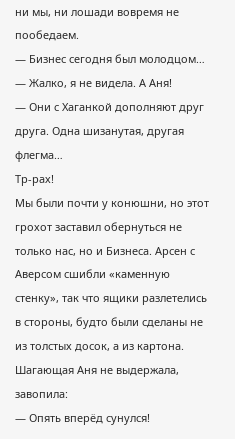ни мы, ни лошади вовремя не пообедаем.
— Бизнес сегодня был молодцом…
— Жалко, я не видела. А Аня!
— Они с Хаганкой дополняют друг друга. Одна шизанутая, другая флегма…
Тр-рах!
Мы были почти у конюшни, но этот грохот заставил обернуться не только нас, но и Бизнеса. Арсен с Аверсом сшибли «каменную стенку», так что ящики разлетелись в стороны, будто были сделаны не из толстых досок, а из картона. Шагающая Аня не выдержала, завопила:
— Опять вперёд сунулся!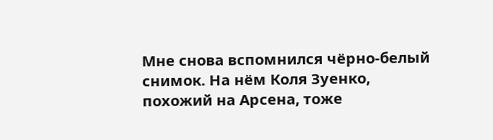Мне снова вспомнился чёрно-белый снимок. На нём Коля Зуенко, похожий на Арсена, тоже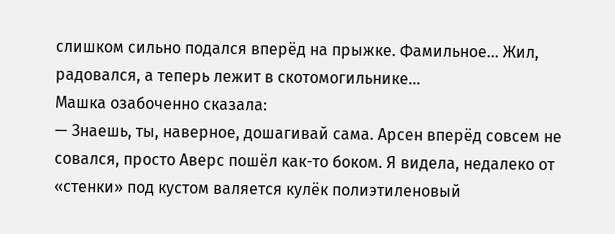слишком сильно подался вперёд на прыжке. Фамильное… Жил, радовался, а теперь лежит в скотомогильнике…
Машка озабоченно сказала:
— Знаешь, ты, наверное, дошагивай сама. Арсен вперёд совсем не совался, просто Аверс пошёл как-то боком. Я видела, недалеко от «стенки» под кустом валяется кулёк полиэтиленовый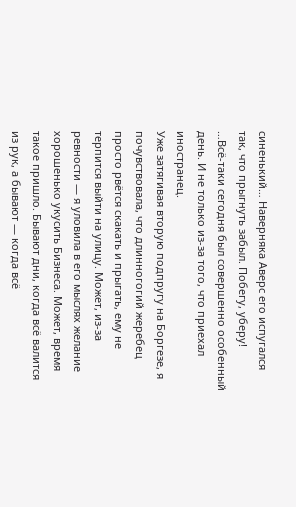синенький… Наверняка Аверс его испугался так, что прыгнуть забыл. Побегу, уберу!
…Всё-таки сегодня был совершенно особенный день. И не только из-за того, что приехал иностранец.
Уже затягивая вторую подпругу на Боргезе, я почувствовала, что длинногогий жеребец просто рвётся скакать и прыгать, ему не терпится выйти на улицу. Может, из-за ревности — я уловила в его мыслях желание хорошенько укусить Бизнеса. Может, время такое пришло. Бывают дни, когда всё валится из рук, а бывают — когда всё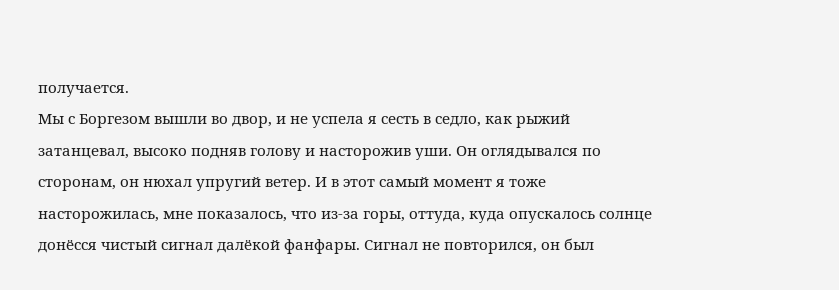получается.
Мы с Боргезом вышли во двор, и не успела я сесть в седло, как рыжий затанцевал, высоко подняв голову и насторожив уши. Он оглядывался по сторонам, он нюхал упругий ветер. И в этот самый момент я тоже насторожилась, мне показалось, что из-за горы, оттуда, куда опускалось солнце донёсся чистый сигнал далёкой фанфары. Сигнал не повторился, он был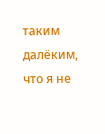таким далёким, что я не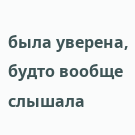была уверена, будто вообще слышала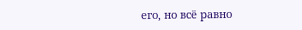его, но всё равно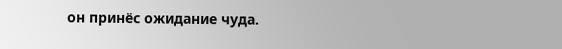он принёс ожидание чуда.